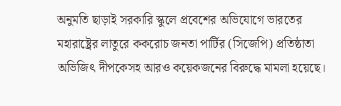অনুমতি ছাড়াই সরকারি স্কুলে প্রবেশের অভিযোগে ভারতের মহারাষ্ট্রের লাতুরে ককরোচ জনতা পার্টির (সিজেপি) প্রতিষ্ঠাতা অভিজিৎ দীপকেসহ আরও কয়েকজনের বিরুদ্ধে মামলা হয়েছে।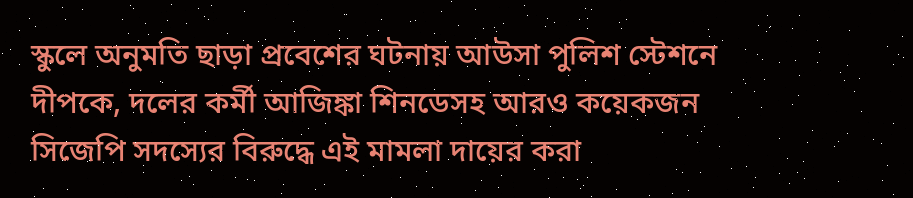স্কুলে অনুমতি ছাড়া প্রবেশের ঘটনায় আউসা পুলিশ স্টেশনে দীপকে, দলের কর্মী আজিঙ্কা শিনডেসহ আরও কয়েকজন সিজেপি সদস্যের বিরুদ্ধে এই মামলা দায়ের করা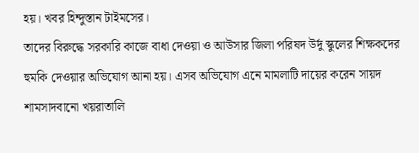হয়। খবর হিন্দুস্তান টাইমসের।
তাদের বিরুদ্ধে সরকারি কাজে বাধা দেওয়া ও আউসার জিলা পরিষদ উর্দু স্কুলের শিক্ষকদের হুমকি দেওয়ার অভিযোগ আনা হয়। এসব অভিযোগ এনে মামলাটি দায়ের করেন সায়দ শামসাদবানো খয়রাতালি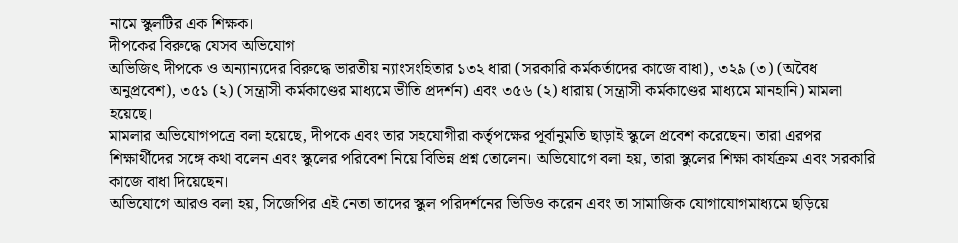নামে স্কুলটির এক শিক্ষক।
দীপকের বিরুদ্ধে যেসব অভিযোগ
অভিজিৎ দীপকে ও অন্যান্যদের বিরুদ্ধে ভারতীয় ন্যাংসংহিতার ১৩২ ধারা (সরকারি কর্মকর্তাদের কাজে বাধা), ৩২৯ (৩) (অবৈধ অনুপ্রবেশ), ৩৫১ (২) (সন্ত্রাসী কর্মকাণ্ডের মাধ্যমে ভীতি প্রদর্শন) এবং ৩৫৬ (২) ধারায় (সন্ত্রাসী কর্মকাণ্ডের মাধ্যমে মানহানি) মামলা হয়েছে।
মামলার অভিযোগপত্রে বলা হয়েছে, দীপকে এবং তার সহযোগীরা কর্তৃপক্ষের পূর্বানুমতি ছাড়াই স্কুলে প্রবেশ করেছেন। তারা এরপর শিক্ষার্থীদের সঙ্গে কথা বলেন এবং স্কুলের পরিবেশ নিয়ে বিভিন্ন প্রশ্ন তোলেন। অভিযোগে বলা হয়, তারা স্কুলের শিক্ষা কার্যক্রম এবং সরকারি কাজে বাধা দিয়েছেন।
অভিযোগে আরও বলা হয়, সিজেপির এই নেতা তাদের স্কুল পরিদর্শনের ভিডিও করেন এবং তা সামাজিক যোগাযোগমাধ্যমে ছড়িয়ে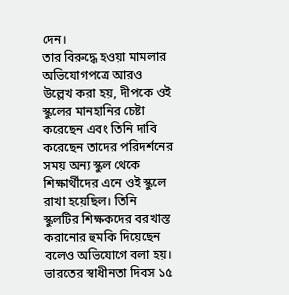দেন।
তার বিরুদ্ধে হওয়া মামলার অভিযোগপত্রে আরও উল্লেখ করা হয়, দীপকে ওই স্কুলের মানহানির চেষ্টা করেছেন এবং তিনি দাবি করেছেন তাদের পরিদর্শনের সময় অন্য স্কুল থেকে শিক্ষার্থীদের এনে ওই স্কুলে রাখা হয়েছিল। তিনি স্কুলটির শিক্ষকদের বরখাস্ত করানোর হুমকি দিয়েছেন বলেও অভিযোগে বলা হয়।
ভারতের স্বাধীনতা দিবস ১৫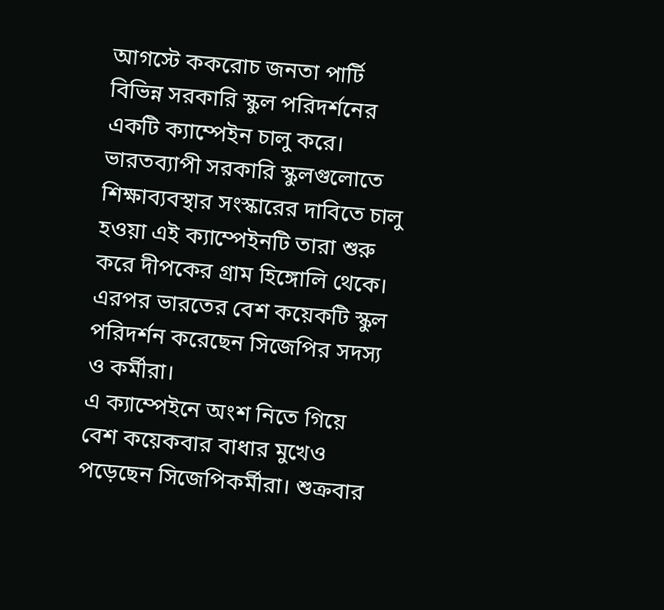আগস্টে ককরোচ জনতা পার্টি বিভিন্ন সরকারি স্কুল পরিদর্শনের একটি ক্যাম্পেইন চালু করে। ভারতব্যাপী সরকারি স্কুলগুলোতে শিক্ষাব্যবস্থার সংস্কারের দাবিতে চালু হওয়া এই ক্যাম্পেইনটি তারা শুরু করে দীপকের গ্রাম হিঙ্গোলি থেকে। এরপর ভারতের বেশ কয়েকটি স্কুল পরিদর্শন করেছেন সিজেপির সদস্য ও কর্মীরা।
এ ক্যাম্পেইনে অংশ নিতে গিয়ে বেশ কয়েকবার বাধার মুখেও পড়েছেন সিজেপিকর্মীরা। শুক্রবার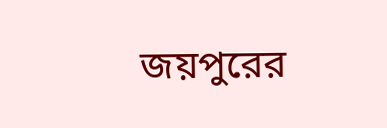জয়পুরের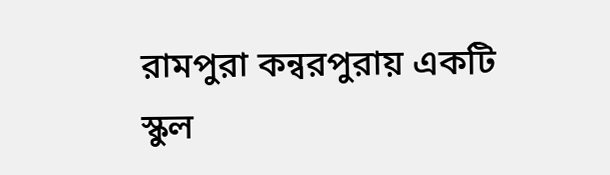রামপুরা কন্বরপুরায় একটি স্কুল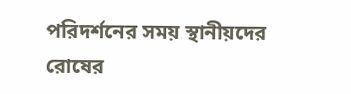পরিদর্শনের সময় স্থানীয়দের রোষের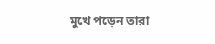মুখে পড়েন তারা